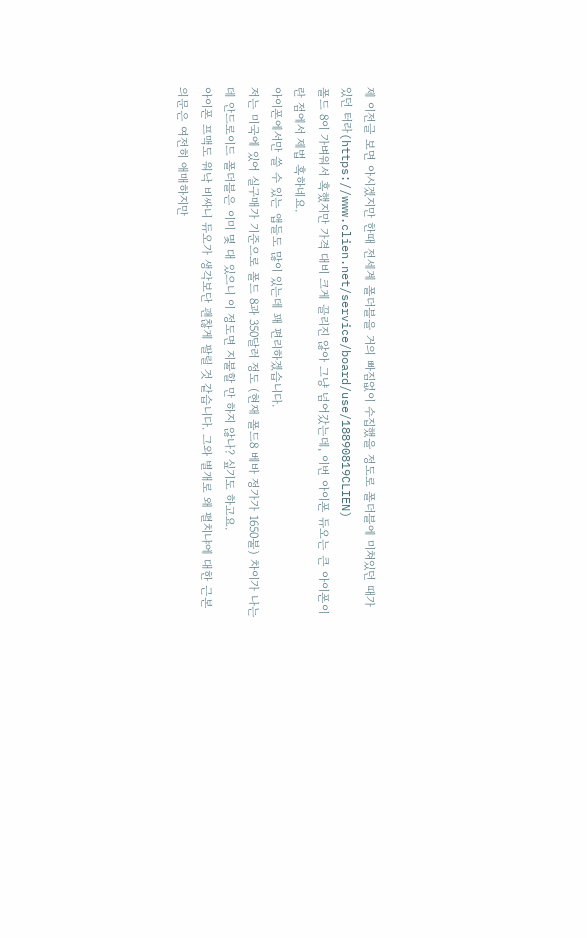제 이전글 보면 아시겠지만 한때 전세계 폴더블을 거의 빠짐없이 수집했을 정도로 폴더블에 미쳐있던 때가 있던 터라(https://www.clien.net/service/board/use/18890819CLIEN)
폴드 8이 가벼워서 혹했지만 가격 대비 크게 끌리진 않아 그냥 넘어갔는데, 이번 아이폰 듀오는 큰 아이폰이란 점에서 제법 혹하네요.
아이폰에서만 쓸 수 있는 앱들도 많이 있는데 꽤 편리하겠습니다.
저는 미국에 있어 실구매가 기준으로 폴드 8과 350달러 정도 (현재 폴드8 베바 정가가 1650불) 차이가 나는데 안드로이드 폴더블은 이미 몇 대 있으니 이 정도면 지불할 만 하지 않나? 싶기도 하고요.
아이폰 프맥도 워낙 비싸니 듀오가 생각보단 괜찮게 팔릴 것 같습니다. 그와 별개로 왜 펼치냐에 대한 근본 의문은 여전히 애매하지만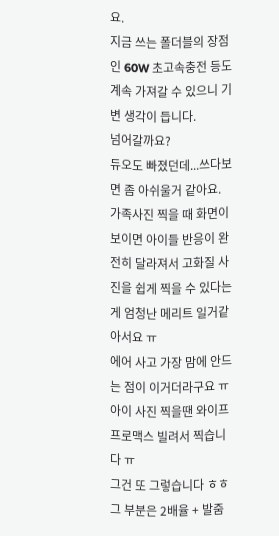요.
지금 쓰는 폴더블의 장점인 60W 초고속충전 등도 계속 가져갈 수 있으니 기변 생각이 듭니다.
넘어갈까요?
듀오도 빠졌던데...쓰다보면 좀 아쉬울거 같아요.
가족사진 찍을 때 화면이 보이면 아이들 반응이 완전히 달라져서 고화질 사진을 쉽게 찍을 수 있다는게 엄청난 메리트 일거같아서요 ㅠ
에어 사고 가장 맘에 안드는 점이 이거더라구요 ㅠ
아이 사진 찍을땐 와이프 프로맥스 빌려서 찍습니다 ㅠ
그건 또 그렇습니다 ㅎㅎ
그 부분은 2배율 + 발줌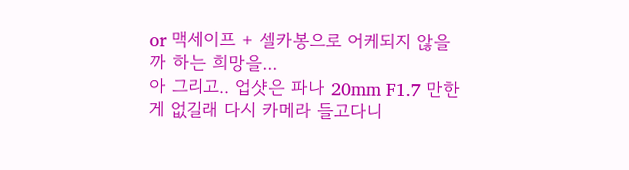or 맥세이프 + 셀카봉으로 어케되지 않을까 하는 희망을...
아 그리고.. 업샷은 파나 20mm F1.7 만한게 없길래 다시 카메라 들고다니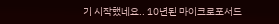기 시작했네요.. 10년된 마이크로포서드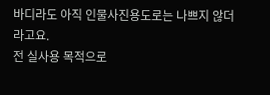바디라도 아직 인물사진용도로는 나쁘지 않더라고요.
전 실사용 목적으로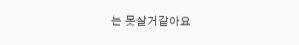는 못살거같아요